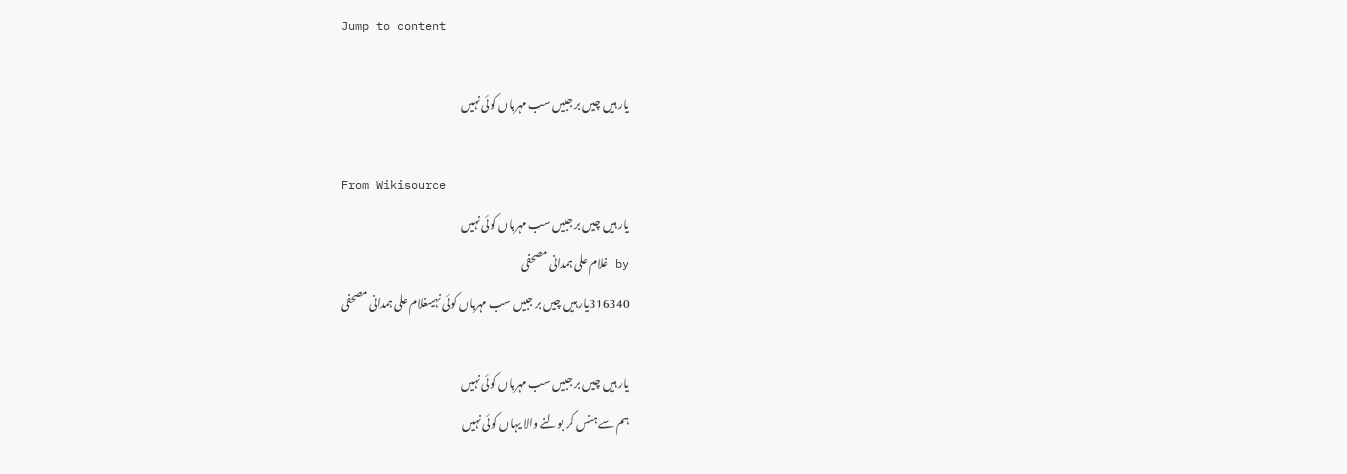Jump to content

یار ہیں چیں بر جبیں سب مہرباں کوئی نہیں

From Wikisource
یار ہیں چیں بر جبیں سب مہرباں کوئی نہیں
by غلام علی ہمدانی مصحفی
316340یار ہیں چیں بر جبیں سب مہرباں کوئی نہیںغلام علی ہمدانی مصحفی

یار ہیں چیں بر جبیں سب مہرباں کوئی نہیں
ہم سے ہنس کر بولنے والا یہاں کوئی نہیں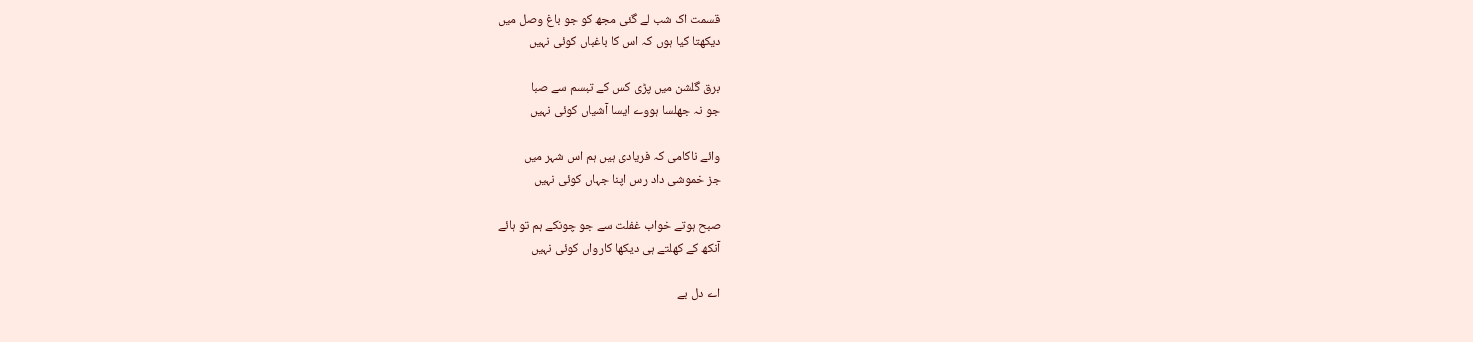قسمت اک شب لے گئی مجھ کو جو باغ وصل میں
دیکھتا کیا ہوں کہ اس کا باغباں کوئی نہیں

برق گلشن میں پڑی کس کے تبسم سے صبا
جو نہ جھلسا ہووے ایسا آشیاں کوئی نہیں

وائے ناکامی کہ فریادی ہیں ہم اس شہر میں
جز خموشی داد رس اپنا جہاں کوئی نہیں

صبح ہوتے خواب غفلت سے جو چونکے ہم تو ہائے
آنکھ کے کھلتے ہی دیکھا کارواں کوئی نہیں

اے دل بے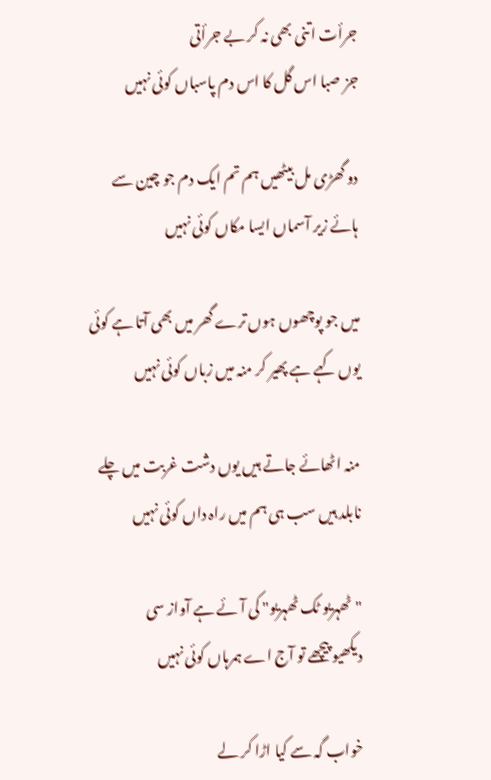جرأت اتنی بھی نہ کر بے جرأتی
جز صبا اس گل کا اس دم پاسباں کوئی نہیں

دو گھڑی مل بیٹھیں ہم تم ایک دم جو چین سے
ہائے زیر آسماں ایسا مکاں کوئی نہیں

میں جو پوچھوں ہوں ترے گھر میں بھی آتا ہے کوئی
یوں کہے ہے پھیر کر منہ میں زباں کوئی نہیں

منہ اٹھائے جاتے ہیں یوں دشت غربت میں چلے
نابلد ہیں سب ہی ہم میں راہ داں کوئی نہیں

"ٹھہریو ٹک ٹھہریو" کی آئے ہے آواز سی
دیکھیو پیچھے تو آج اے ہمرہاں کوئی نہیں

خواب گہ سے کیا اڑا کر لے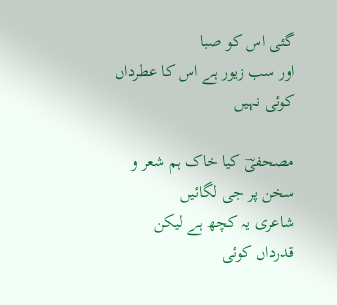گئی اس کو صبا
اور سب زیور ہے اس کا عطرداں کوئی نہیں

مصحفیؔ کیا خاک ہم شعر و سخن پر جی لگائیں
شاعری یہ کچھ ہے لیکن قدرداں کوئی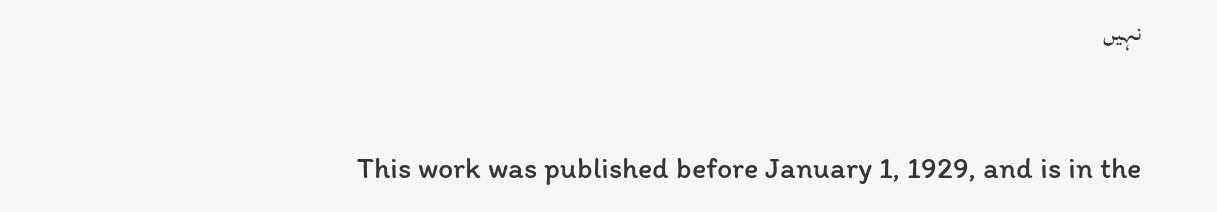نہیں


This work was published before January 1, 1929, and is in the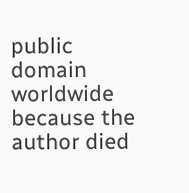public domain worldwide because the author died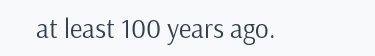at least 100 years ago.